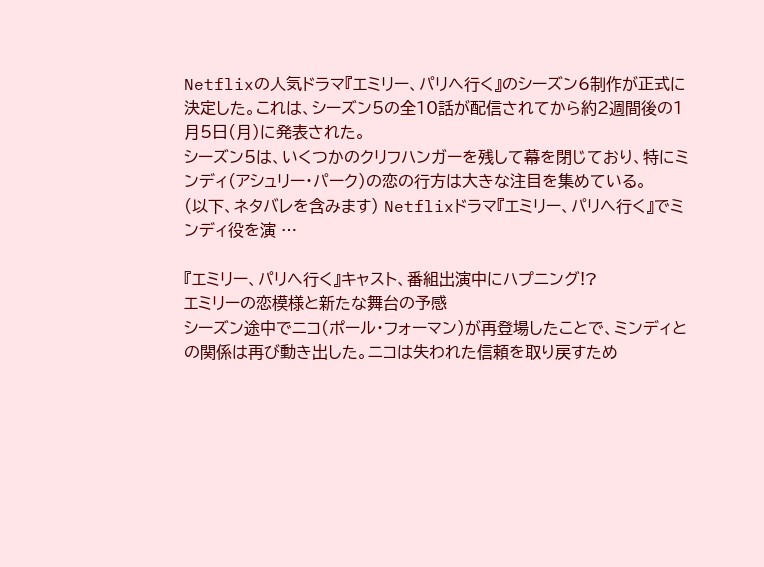Netflixの人気ドラマ『エミリー、パリへ行く』のシーズン6制作が正式に決定した。これは、シーズン5の全10話が配信されてから約2週間後の1月5日(月)に発表された。
シーズン5は、いくつかのクリフハンガーを残して幕を閉じており、特にミンディ(アシュリー・パーク)の恋の行方は大きな注目を集めている。
(以下、ネタバレを含みます) Netflixドラマ『エミリー、パリへ行く』でミンディ役を演 …

『エミリー、パリへ行く』キャスト、番組出演中にハプニング!?
エミリーの恋模様と新たな舞台の予感
シーズン途中でニコ(ポール・フォーマン)が再登場したことで、ミンディとの関係は再び動き出した。ニコは失われた信頼を取り戻すため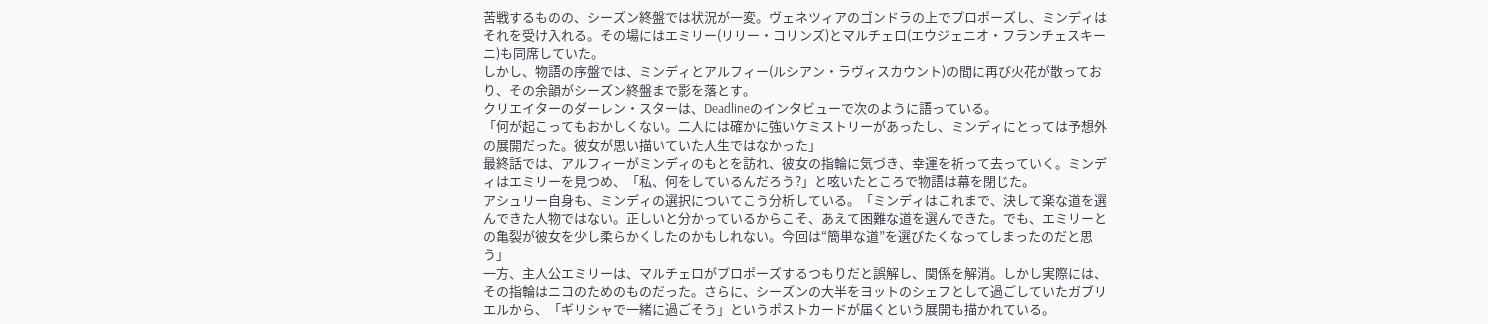苦戦するものの、シーズン終盤では状況が一変。ヴェネツィアのゴンドラの上でプロポーズし、ミンディはそれを受け入れる。その場にはエミリー(リリー・コリンズ)とマルチェロ(エウジェニオ・フランチェスキーニ)も同席していた。
しかし、物語の序盤では、ミンディとアルフィー(ルシアン・ラヴィスカウント)の間に再び火花が散っており、その余韻がシーズン終盤まで影を落とす。
クリエイターのダーレン・スターは、Deadlineのインタビューで次のように語っている。
「何が起こってもおかしくない。二人には確かに強いケミストリーがあったし、ミンディにとっては予想外の展開だった。彼女が思い描いていた人生ではなかった」
最終話では、アルフィーがミンディのもとを訪れ、彼女の指輪に気づき、幸運を祈って去っていく。ミンディはエミリーを見つめ、「私、何をしているんだろう?」と呟いたところで物語は幕を閉じた。
アシュリー自身も、ミンディの選択についてこう分析している。「ミンディはこれまで、決して楽な道を選んできた人物ではない。正しいと分かっているからこそ、あえて困難な道を選んできた。でも、エミリーとの亀裂が彼女を少し柔らかくしたのかもしれない。今回は“簡単な道”を選びたくなってしまったのだと思う」
一方、主人公エミリーは、マルチェロがプロポーズするつもりだと誤解し、関係を解消。しかし実際には、その指輪はニコのためのものだった。さらに、シーズンの大半をヨットのシェフとして過ごしていたガブリエルから、「ギリシャで一緒に過ごそう」というポストカードが届くという展開も描かれている。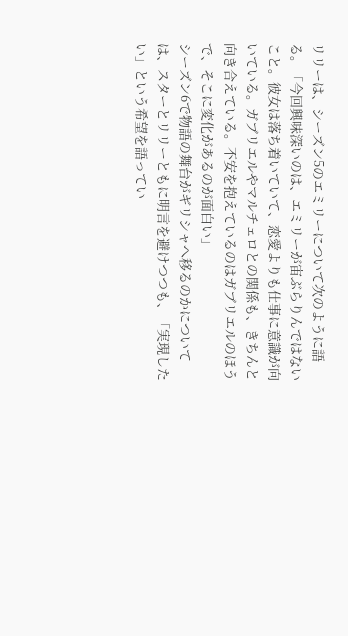リリーは、シーズン5のエミリーについて次のように語る。「今回興味深いのは、エミリーが宙ぶらりんではないこと。彼女は落ち着いていて、恋愛よりも仕事に意識が向いている。ガブリエルやマルチェロとの関係も、きちんと向き合えている。不安を抱えているのはガブリエルのほうで、そこに変化があるのが面白い」
シーズン6で物語の舞台がギリシャへ移るのかについては、スターとリリーともに明言を避けつつも、「実現したい」という希望を語ってい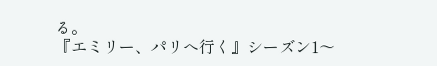る。
『エミリー、パリへ行く』シーズン1〜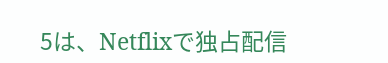5は、Netflixで独占配信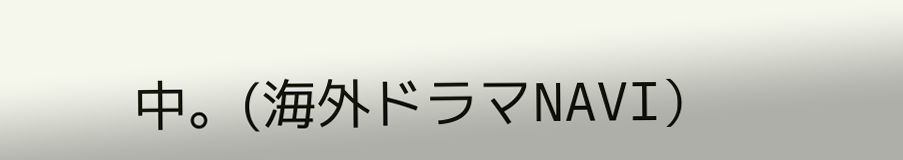中。(海外ドラマNAVI)